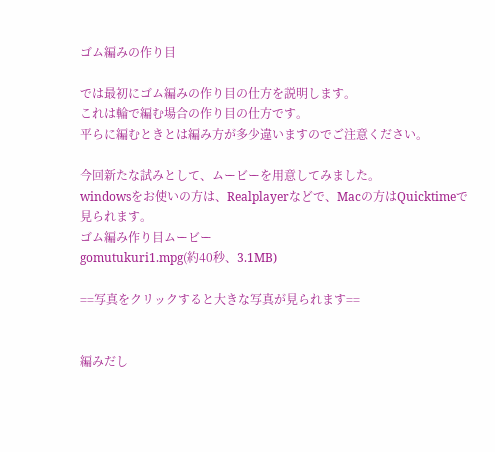ゴム編みの作り目

では最初にゴム編みの作り目の仕方を説明します。
これは輪で編む場合の作り目の仕方です。
平らに編むときとは編み方が多少違いますのでご注意ください。

今回新たな試みとして、ムービーを用意してみました。
windowsをお使いの方は、Realplayerなどで、Macの方はQuicktimeで見られます。
ゴム編み作り目ムービー
gomutukuri1.mpg(約40秒、3.1MB)

==写真をクリックすると大きな写真が見られます==


編みだし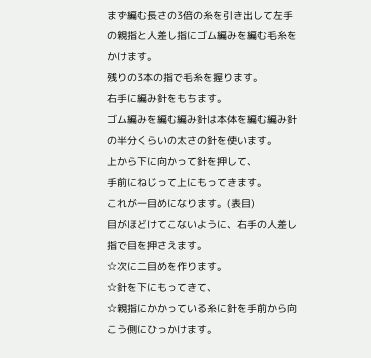まず編む長さの3倍の糸を引き出して左手の親指と人差し指にゴム編みを編む毛糸をかけます。
残りの3本の指で毛糸を握ります。
右手に編み針をもちます。
ゴム編みを編む編み針は本体を編む編み針の半分くらいの太さの針を使います。
上から下に向かって針を押して、
手前にねじって上にもってきます。
これが一目めになります。(表目)
目がほどけてこないように、右手の人差し指で目を押さえます。
☆次に二目めを作ります。
☆針を下にもってきて、
☆親指にかかっている糸に針を手前から向こう側にひっかけます。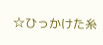☆ひっかけた糸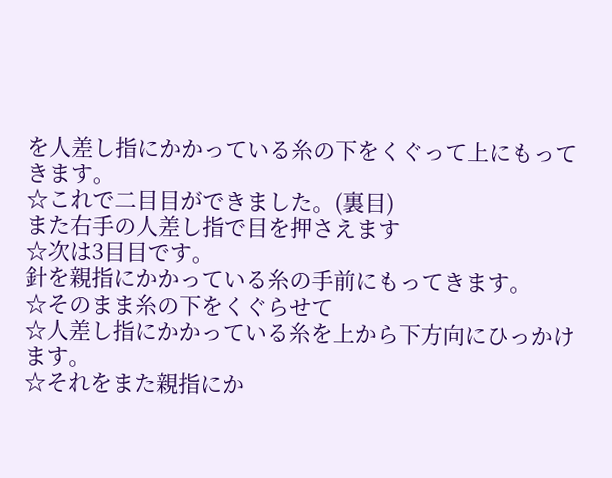を人差し指にかかっている糸の下をくぐって上にもってきます。
☆これで二目目ができました。(裏目)
また右手の人差し指で目を押さえます
☆次は3目目です。
針を親指にかかっている糸の手前にもってきます。
☆そのまま糸の下をくぐらせて
☆人差し指にかかっている糸を上から下方向にひっかけます。
☆それをまた親指にか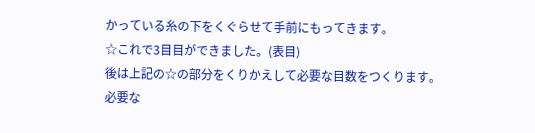かっている糸の下をくぐらせて手前にもってきます。
☆これで3目目ができました。(表目)
後は上記の☆の部分をくりかえして必要な目数をつくります。
必要な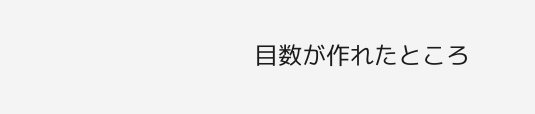目数が作れたところ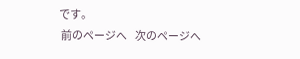です。
 前のページへ    次のページへ